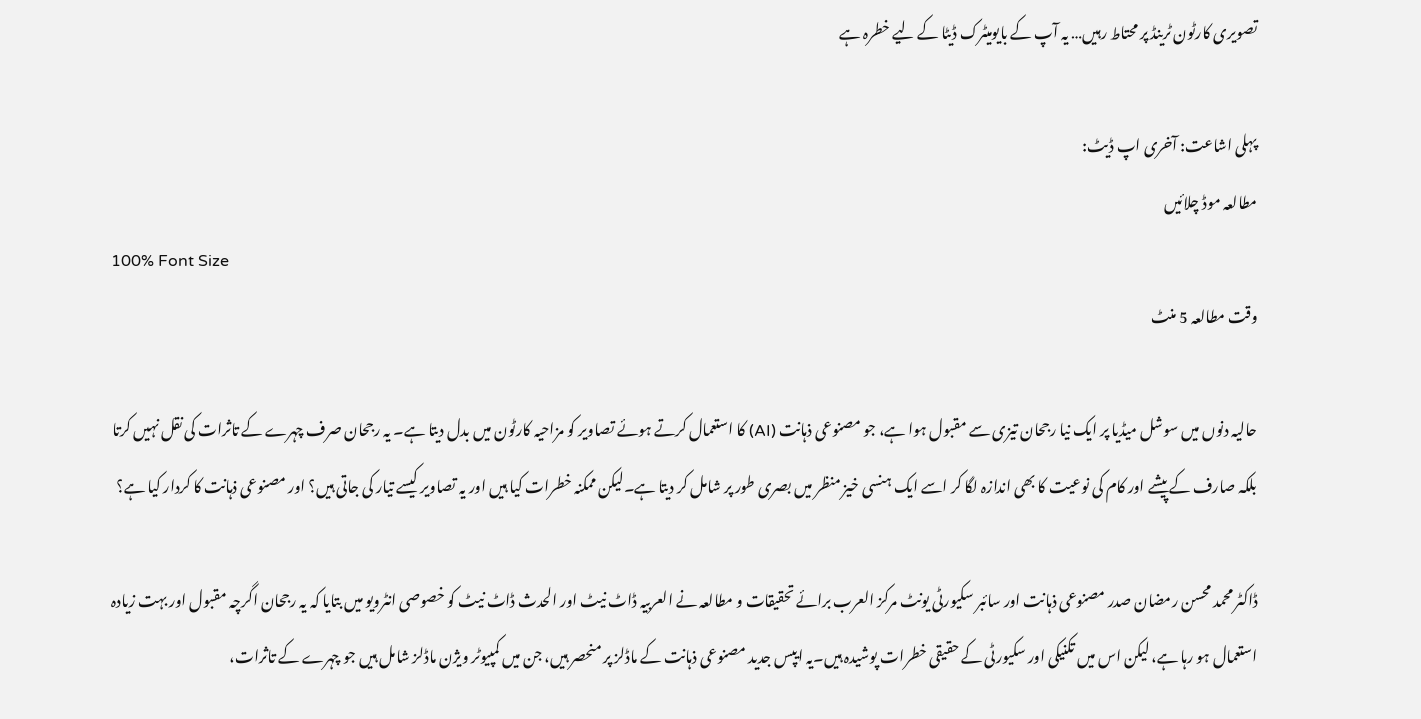تصویری کارٹون ٹرینڈ پر محتاط رہیں… یہ آپ کے بایومیٹرک ڈیٹا کے لیے خطرہ ہے

پہلی اشاعت: آخری اپ ڈیٹ:
مطالعہ موڈ چلائیں
100% Font Size
وقت مطالعہ 5 منٹ

حالیہ دنوں میں سوشل میڈیا پر ایک نیا رجحان تیزی سے مقبول ہوا ہے، جو مصنوعی ذہانت (AI) کا استعمال کرتے ہوئے تصاویر کو مزاحیہ کارٹون میں بدل دیتا ہے۔ یہ رجحان صرف چہرے کے تاثرات کی نقل نہیں کرتا بلکہ صارف کے پیشے اور کام کی نوعیت کا بھی اندازہ لگا کر اسے ایک ہنسی خیز منظر میں بصری طور پر شامل کر دیتا ہے۔لیکن ممکنہ خطرات کیا ہیں اور یہ تصاویر کیسے تیار کی جاتی ہیں؟ اور مصنوعی ذہانت کا کردار کیا ہے؟

ڈاکٹر محمد محسن رمضان صدر مصنوعی ذہانت اور سائبر سکیورٹی یونٹ مرکز العرب برائے تحقیقات و مطالعہ نے العربیہ ڈاٹ نیٹ اور الحدث ڈاٹ نیٹ کو خصوصی انٹرویو میں بتایا کہ یہ رجحان اگرچہ مقبول اور بہت زیادہ استعمال ہو رہا ہے، لیکن اس میں تکنیکی اور سکیورٹی کے حقیقی خطرات پوشیدہ ہیں۔یہ ایپس جدید مصنوعی ذہانت کے ماڈلز پر منحصر ہیں، جن میں کمپیوٹر ویژن ماڈلز شامل ہیں جو چہرے کے تاثرات،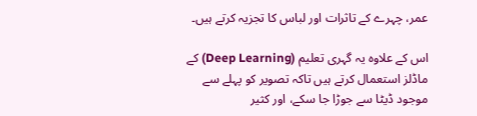عمر، چہرے کے تاثرات اور لباس کا تجزیہ کرتے ہیں۔

اس کے علاوہ یہ گہری تعلیم (Deep Learning) کے ماڈلز استعمال کرتے ہیں تاکہ تصویر کو پہلے سے موجود ڈیٹا سے جوڑا جا سکے، اور کثیر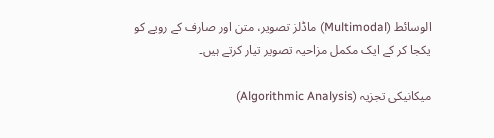الوسائط (Multimodal) ماڈلز تصویر، متن اور صارف کے رویے کو یکجا کر کے ایک مکمل مزاحیہ تصویر تیار کرتے ہیں۔

میکانیکی تجزیہ (Algorithmic Analysis)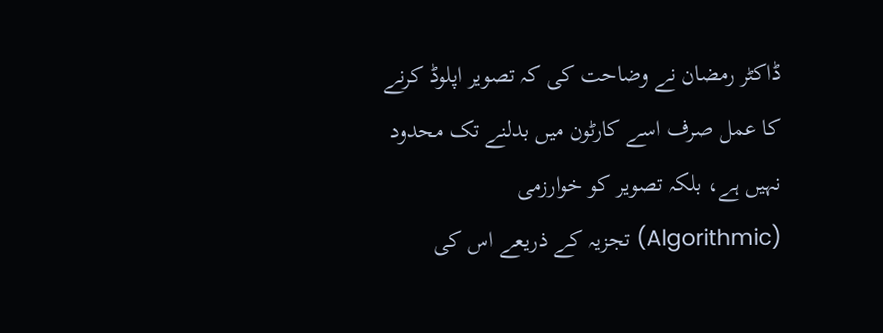ڈاکٹر رمضان نے وضاحت کی کہ تصویر اپلوڈ کرنے کا عمل صرف اسے کارٹون میں بدلنے تک محدود نہیں ہے، بلکہ تصویر کو خوارزمی (Algorithmic) تجزیہ کے ذریعے اس کی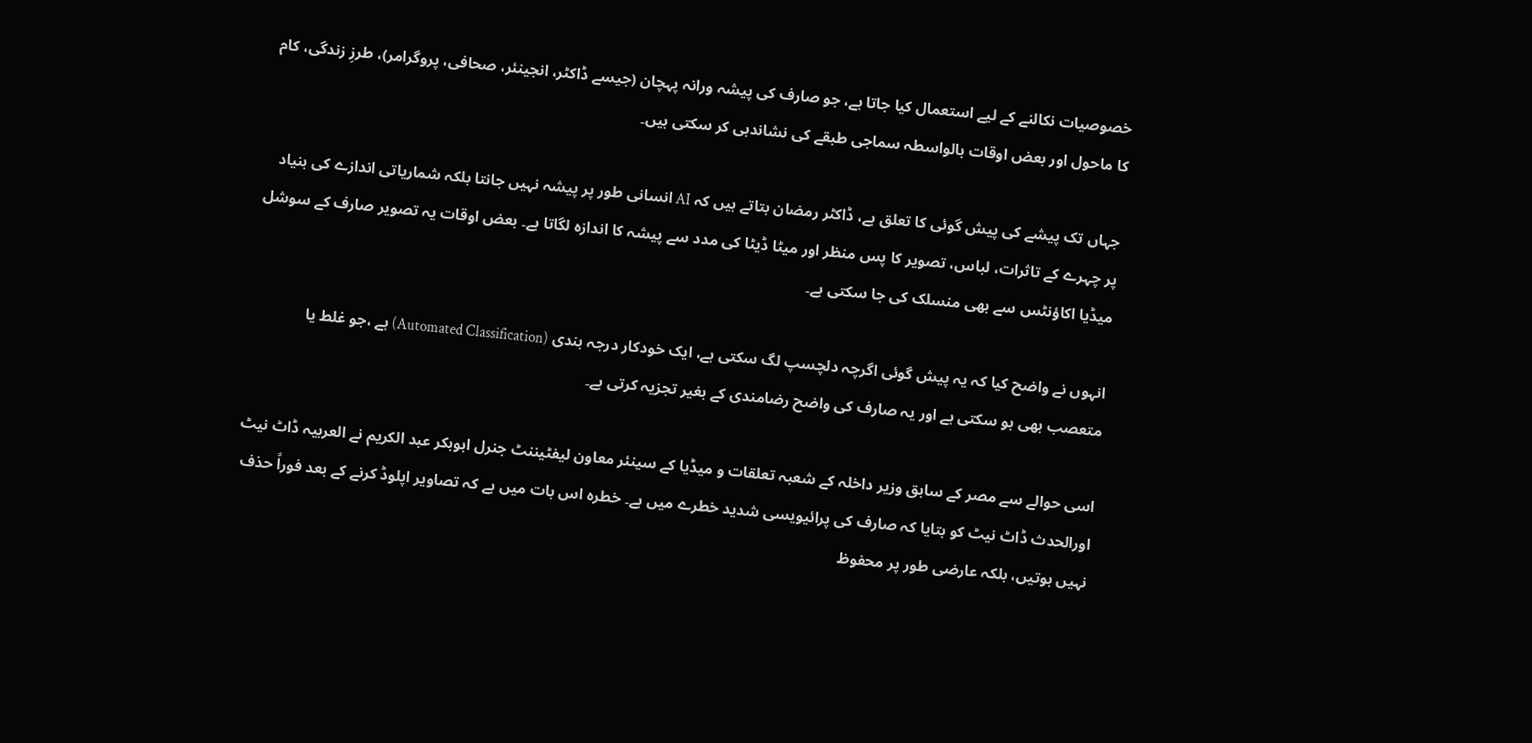خصوصیات نکالنے کے لیے استعمال کیا جاتا ہے، جو صارف کی پیشہ ورانہ پہچان (جیسے ڈاکٹر، انجینئر، صحافی، پروگرامر)، طرزِ زندگی، کام کا ماحول اور بعض اوقات بالواسطہ سماجی طبقے کی نشاندہی کر سکتی ہیں۔

جہاں تک پیشے کی پیش گوئی کا تعلق ہے، ڈاکٹر رمضان بتاتے ہیں کہ AI انسانی طور پر پیشہ نہیں جانتا بلکہ شماریاتی اندازے کی بنیاد پر چہرے کے تاثرات، لباس، تصویر کا پس منظر اور میٹا ڈیٹا کی مدد سے پیشہ کا اندازہ لگاتا ہے۔ بعض اوقات یہ تصویر صارف کے سوشل میڈیا اکاؤنٹس سے بھی منسلک کی جا سکتی ہے۔

انہوں نے واضح کیا کہ یہ پیش گوئی اگرچہ دلچسپ لگ سکتی ہے، ایک خودکار درجہ بندی (Automated Classification) ہے ،جو غلط یا متعصب بھی ہو سکتی ہے اور یہ صارف کی واضح رضامندی کے بغیر تجزیہ کرتی ہے۔

اسی حوالے سے مصر کے سابق وزیر داخلہ کے شعبہ تعلقات و میڈیا کے سینئر معاون لیفٹیننٹ جنرل ابوبکر عبد الکریم نے العربیہ ڈاٹ نیٹ اورالحدث ڈاٹ نیٹ کو بتایا کہ صارف کی پرائیویسی شدید خطرے میں ہے۔ خطرہ اس بات میں ہے کہ تصاویر اپلوڈ کرنے کے بعد فوراً حذف نہیں ہوتیں، بلکہ عارضی طور پر محفوظ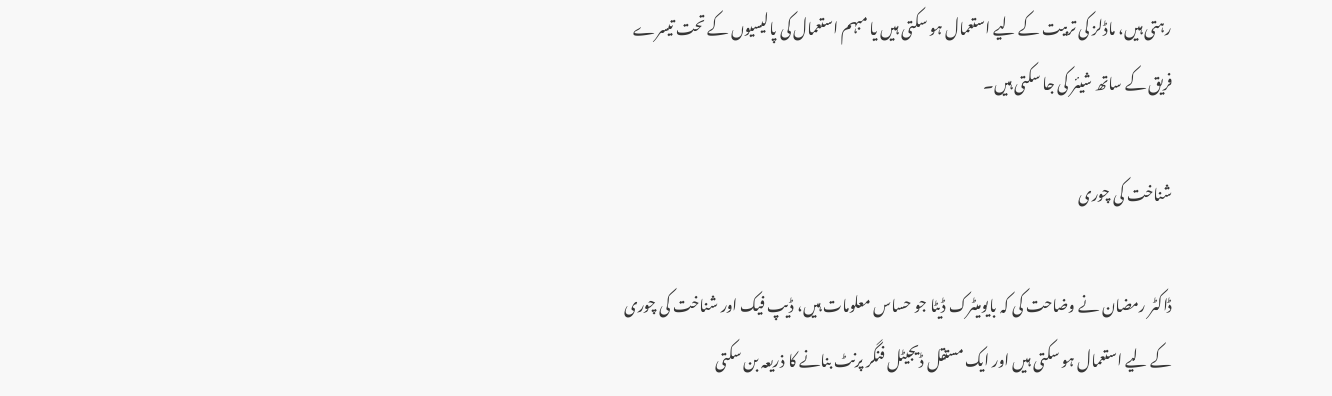رہتی ہیں، ماڈلز کی تربیت کے لیے استعمال ہو سکتی ہیں یا مبہم استعمال کی پالیسیوں کے تحت تیسرے فریق کے ساتھ شیئر کی جا سکتی ہیں۔

شناخت کی چوری

ڈاکٹر رمضان نے وضاحت کی کہ بایومیٹرک ڈیٹا جو حساس معلومات ہیں، ڈیپ فیک اور شناخت کی چوری کے لیے استعمال ہو سکتی ہیں اور ایک مستقل ڈیجیٹل فنگر پرنٹ بنانے کا ذریعہ بن سکتی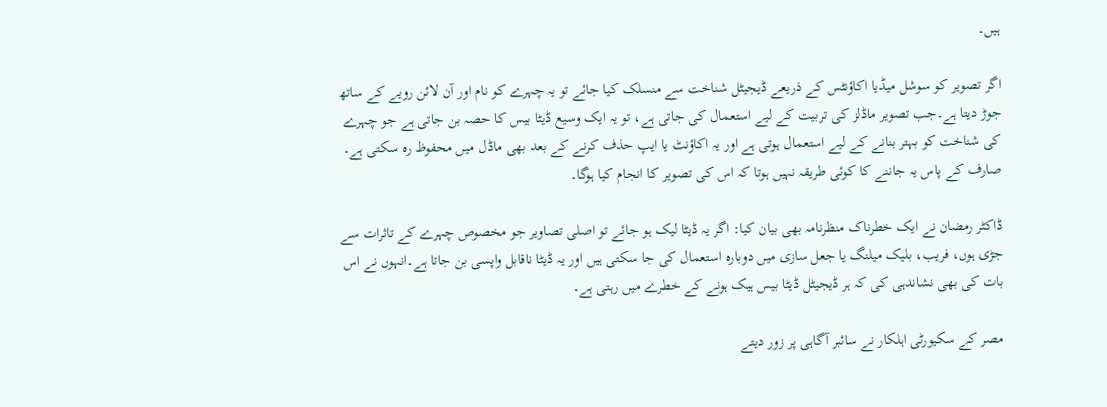ہیں۔

اگر تصویر کو سوشل میڈیا اکاؤنٹس کے ذریعے ڈیجیٹل شناخت سے منسلک کیا جائے تو یہ چہرے کو نام اور آن لائن رویے کے ساتھ جوڑ دیتا ہے۔جب تصویر ماڈلز کی تربیت کے لیے استعمال کی جاتی ہے، تو یہ ایک وسیع ڈیٹا بیس کا حصہ بن جاتی ہے جو چہرے کی شناخت کو بہتر بنانے کے لیے استعمال ہوتی ہے اور یہ اکاؤنٹ یا ایپ حذف کرنے کے بعد بھی ماڈل میں محفوظ رہ سکتی ہے۔ صارف کے پاس یہ جاننے کا کوئی طریقہ نہیں ہوتا کہ اس کی تصویر کا انجام کیا ہوگا۔

ڈاکٹر رمضان نے ایک خطرناک منظرنامہ بھی بیان کیا: اگر یہ ڈیٹا لیک ہو جائے تو اصلی تصاویر جو مخصوص چہرے کے تاثرات سے جڑی ہوں، فریب، بلیک میلنگ یا جعل سازی میں دوبارہ استعمال کی جا سکتی ہیں اور یہ ڈیٹا ناقابل واپسی بن جاتا ہے۔انہوں نے اس بات کی بھی نشاندہی کی کہ ہر ڈیجیٹل ڈیٹا بیس ہیک ہونے کے خطرے میں رہتی ہے۔

مصر کے سکیورٹی اہلکار نے سائبر آگاہی پر زور دیتے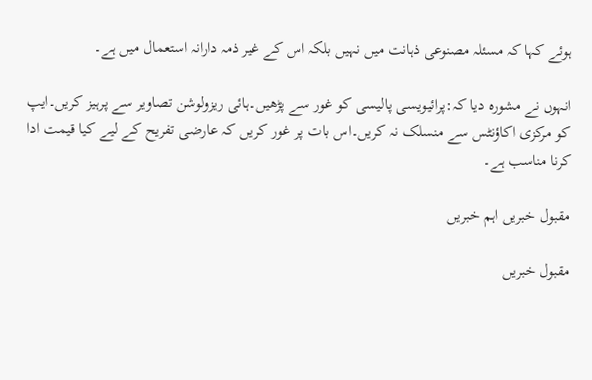ہوئے کہا کہ مسئلہ مصنوعی ذہانت میں نہیں بلکہ اس کے غیر ذمہ دارانہ استعمال میں ہے۔

انہوں نے مشورہ دیا کہ:پرائیویسی پالیسی کو غور سے پڑھیں۔ہائی ریزولوشن تصاویر سے پرہیز کریں۔ایپ کو مرکزی اکاؤنٹس سے منسلک نہ کریں۔اس بات پر غور کریں کہ عارضی تفریح کے لیے کیا قیمت ادا کرنا مناسب ہے۔

مقبول خبریں اہم خبریں

مقبول خبریں